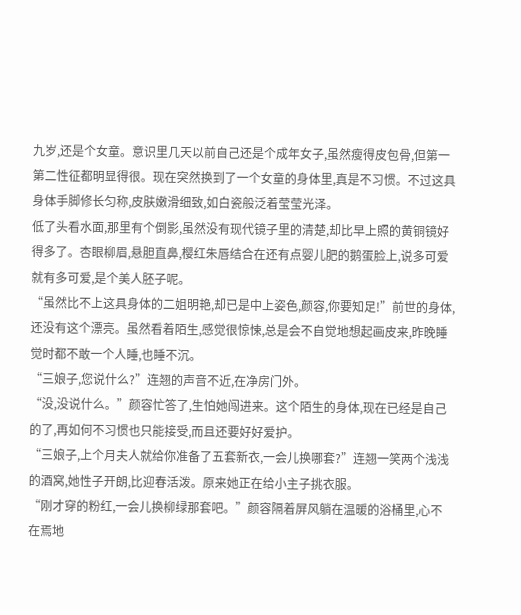九岁,还是个女童。意识里几天以前自己还是个成年女子,虽然瘦得皮包骨,但第一第二性征都明显得很。现在突然换到了一个女童的身体里,真是不习惯。不过这具身体手脚修长匀称,皮肤嫩滑细致,如白瓷般泛着莹莹光泽。
低了头看水面,那里有个倒影,虽然没有现代镜子里的清楚,却比早上照的黄铜镜好得多了。杏眼柳眉,悬胆直鼻,樱红朱唇结合在还有点婴儿肥的鹅蛋脸上,说多可爱就有多可爱,是个美人胚子呢。
“虽然比不上这具身体的二姐明艳,却已是中上姿色,颜容,你要知足!”前世的身体,还没有这个漂亮。虽然看着陌生,感觉很惊悚,总是会不自觉地想起画皮来,昨晚睡觉时都不敢一个人睡,也睡不沉。
“三娘子,您说什么?”连翘的声音不近,在净房门外。
“没,没说什么。”颜容忙答了,生怕她闯进来。这个陌生的身体,现在已经是自己的了,再如何不习惯也只能接受,而且还要好好爱护。
“三娘子,上个月夫人就给你准备了五套新衣,一会儿换哪套?”连翘一笑两个浅浅的酒窝,她性子开朗,比迎春活泼。原来她正在给小主子挑衣服。
“刚才穿的粉红,一会儿换柳绿那套吧。”颜容隔着屏风躺在温暖的浴桶里,心不在焉地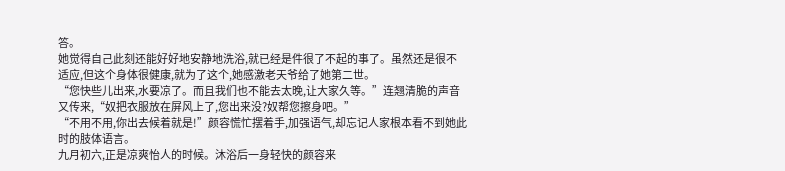答。
她觉得自己此刻还能好好地安静地洗浴,就已经是件很了不起的事了。虽然还是很不适应,但这个身体很健康,就为了这个,她感激老天爷给了她第二世。
“您快些儿出来,水要凉了。而且我们也不能去太晚,让大家久等。”连翘清脆的声音又传来,“奴把衣服放在屏风上了,您出来没?奴帮您擦身吧。”
“不用不用,你出去候着就是!”颜容慌忙摆着手,加强语气,却忘记人家根本看不到她此时的肢体语言。
九月初六,正是凉爽怡人的时候。沐浴后一身轻快的颜容来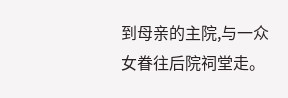到母亲的主院,与一众女眷往后院祠堂走。